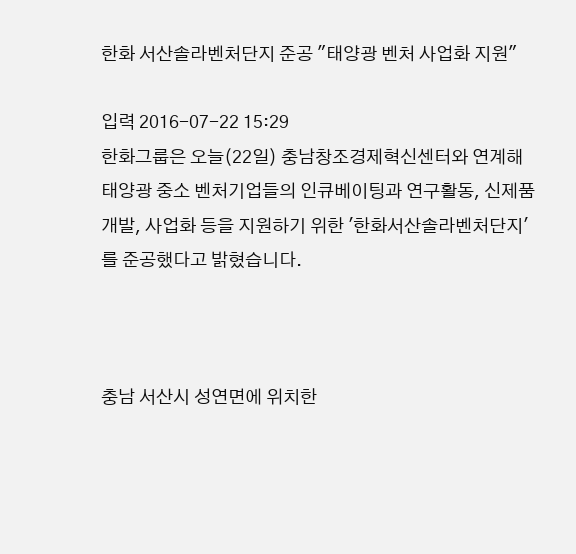한화 서산솔라벤처단지 준공 "태양광 벤처 사업화 지원"

입력 2016-07-22 15:29
한화그룹은 오늘(22일) 충남창조경제혁신센터와 연계해 태양광 중소 벤처기업들의 인큐베이팅과 연구활동, 신제품 개발, 사업화 등을 지원하기 위한 '한화서산솔라벤처단지'를 준공했다고 밝혔습니다.



충남 서산시 성연면에 위치한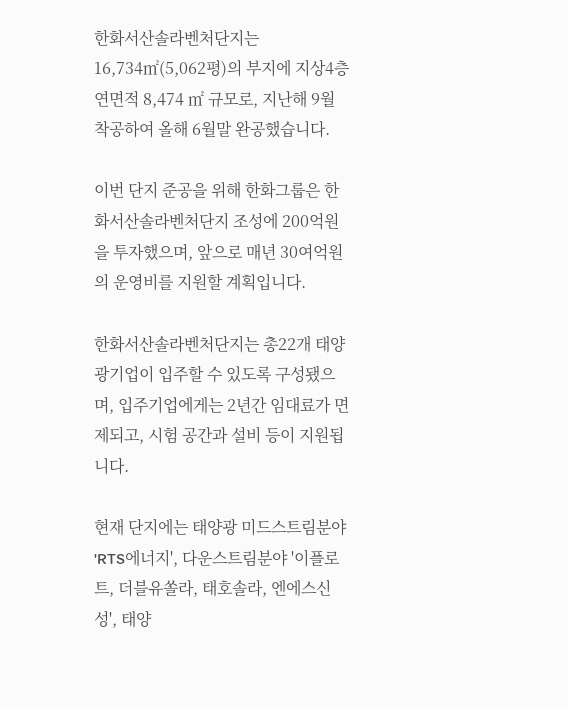한화서산솔라벤처단지는 16,734㎡(5,062평)의 부지에 지상4층 연면적 8,474 ㎡ 규모로, 지난해 9월 착공하여 올해 6월말 완공했습니다.

이번 단지 준공을 위해 한화그룹은 한화서산솔라벤처단지 조성에 200억원을 투자했으며, 앞으로 매년 30여억원의 운영비를 지원할 계획입니다.

한화서산솔라벤처단지는 총22개 태양광기업이 입주할 수 있도록 구성됐으며, 입주기업에게는 2년간 임대료가 면제되고, 시험 공간과 설비 등이 지원됩니다.

현재 단지에는 태양광 미드스트림분야 'RTS에너지', 다운스트림분야 '이플로트, 더블유쏠라, 태호솔라, 엔에스신성', 태양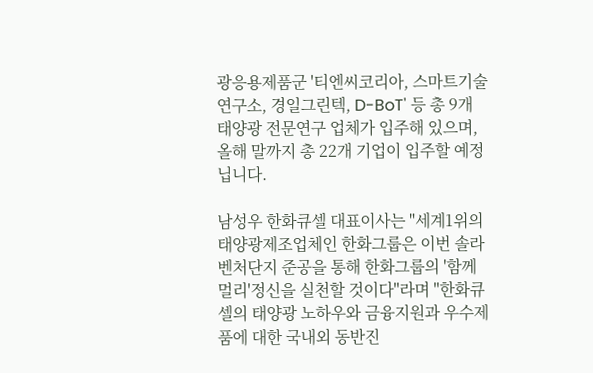광응용제품군 '티엔씨코리아, 스마트기술연구소, 경일그린텍, D-BoT' 등 총 9개 태양광 전문연구 업체가 입주해 있으며, 올해 말까지 총 22개 기업이 입주할 예정닙니다.

남성우 한화큐셀 대표이사는 "세계1위의 태양광제조업체인 한화그룹은 이번 솔라벤처단지 준공을 통해 한화그룹의 '함께 멀리'정신을 실천할 것이다"라며 "한화큐셀의 태양광 노하우와 금융지원과 우수제품에 대한 국내외 동반진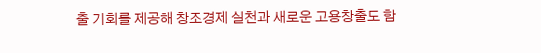출 기회를 제공해 창조경제 실천과 새로운 고용창출도 함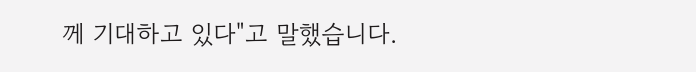께 기대하고 있다"고 말했습니다.